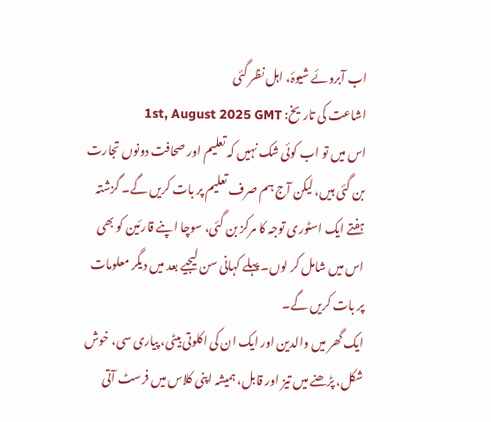اب آبروئے شیوۂ، اہل نظر گئی
اشاعت کی تاریخ: 1st, August 2025 GMT
اس میں تو اب کوئی شک نہیں کہ تعلیم اور صحافت دونوں تجارت بن گئی ہیں، لیکن آج ہم صرف تعلیم پر بات کریں گے۔ گزشتہ ہفتے ایک اسٹوری توجہ کا مرکز بن گئی، سوچا اپنے قارئین کو بھی اس میں شامل کر لوں۔ پہلے کہانی سن لیجیے بعد میں دیگر معلومات پر بات کریں گے۔
ایک گھر میں والدین اور ایک ان کی اکلوتی بیٹی، پیاری سی، خوش شکل، پڑھنے میں تیز اور قابل، ہمیشہ اپنی کلاس میں فرسٹ آتی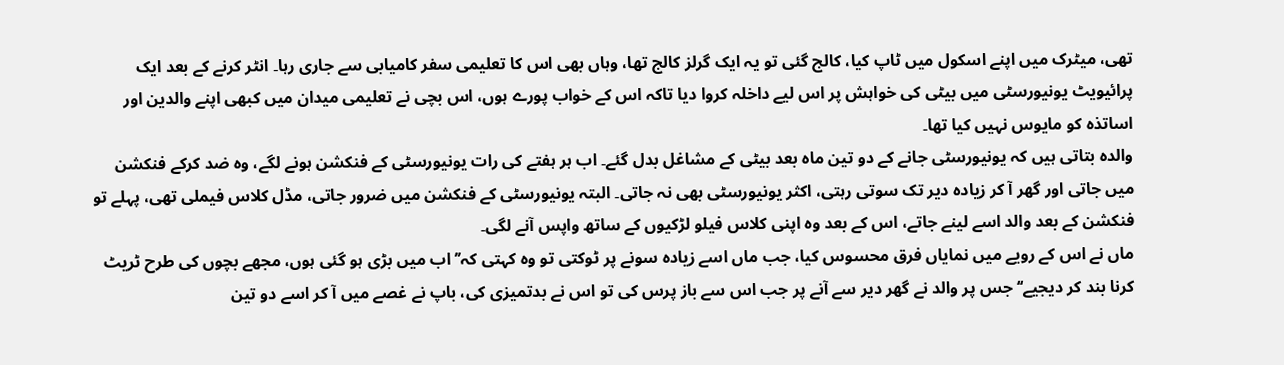تھی، میٹرک میں اپنے اسکول میں ٹاپ کیا، کالج گئی تو یہ ایک گرلز کالج تھا، وہاں بھی اس کا تعلیمی سفر کامیابی سے جاری رہا۔ انٹر کرنے کے بعد ایک پرائیویٹ یونیورسٹی میں بیٹی کی خواہش پر اس لیے داخلہ کروا دیا تاکہ اس کے خواب پورے ہوں، اس بچی نے تعلیمی میدان میں کبھی اپنے والدین اور اساتذہ کو مایوس نہیں کیا تھا۔
والدہ بتاتی ہیں کہ یونیورسٹی جانے کے دو تین ماہ بعد بیٹی کے مشاغل بدل گئے۔ اب ہر ہفتے کی رات یونیورسٹی کے فنکشن ہونے لگے، وہ ضد کرکے فنکشن میں جاتی اور گھر آ کر زیادہ دیر تک سوتی رہتی، اکثر یونیورسٹی بھی نہ جاتی۔ البتہ یونیورسٹی کے فنکشن میں ضرور جاتی، مڈل کلاس فیملی تھی، پہلے تو فنکشن کے بعد والد اسے لینے جاتے، اس کے بعد وہ اپنی کلاس فیلو لڑکیوں کے ساتھ واپس آنے لگی۔
ماں نے اس کے رویے میں نمایاں فرق محسوس کیا، جب ماں اسے زیادہ سونے پر ٹوکتی تو وہ کہتی کہ’’ اب میں بڑی ہو گئی ہوں، مجھے بچوں کی طرح ٹریٹ کرنا بند کر دیجیے‘‘ جس پر والد نے گھر دیر سے آنے پر جب اس سے باز پرس کی تو اس نے بدتمیزی کی، باپ نے غصے میں آ کر اسے دو تین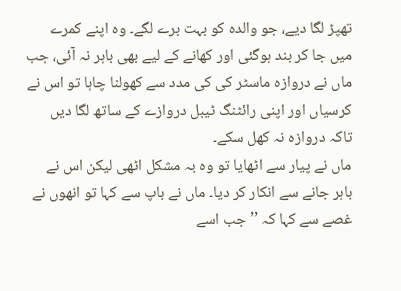تھپڑ لگا دیے، جو والدہ کو بہت برے لگے۔ وہ اپنے کمرے میں جا کر بند ہوگئی اور کھانے کے لیے بھی باہر نہ آئی، جب ماں نے دروازہ ماسٹر کی کی مدد سے کھولنا چاہا تو اس نے کرسیاں اور اپنی رائٹنگ ٹیبل دروازے کے ساتھ لگا دیں تاکہ دروازہ نہ کھل سکے۔
ماں نے پیار سے اٹھایا تو وہ بہ مشکل اٹھی لیکن اس نے باہر جانے سے انکار کر دیا۔ ماں نے باپ سے کہا تو انھوں نے غصے سے کہا کہ ’’ جب اسے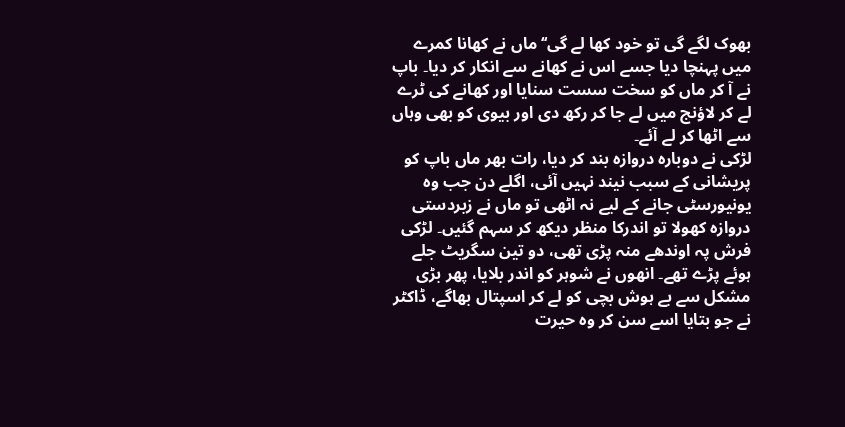بھوک لگے گی تو خود کھا لے گی‘‘ ماں نے کھانا کمرے میں پہنچا دیا جسے اس نے کھانے سے انکار کر دیا۔ باپ نے آ کر ماں کو سخت سست سنایا اور کھانے کی ٹرے لے کر لاؤنج میں لے جا کر رکھ دی اور بیوی کو بھی وہاں سے اٹھا کر لے آئے۔
لڑکی نے دوبارہ دروازہ بند کر دیا، رات بھر ماں باپ کو پریشانی کے سبب نیند نہیں آئی، اگلے دن جب وہ یونیورسٹی جانے کے لیے نہ اٹھی تو ماں نے زبردستی دروازہ کھولا تو اندرکا منظر دیکھ کر سہم گئیں۔ لڑکی فرش پہ اوندھے منہ پڑی تھی، دو تین سگریٹ جلے ہوئے پڑے تھے۔ انھوں نے شوہر کو اندر بلایا، پھر بڑی مشکل سے بے ہوش بچی کو لے کر اسپتال بھاگے، ڈاکٹر نے جو بتایا اسے سن کر وہ حیرت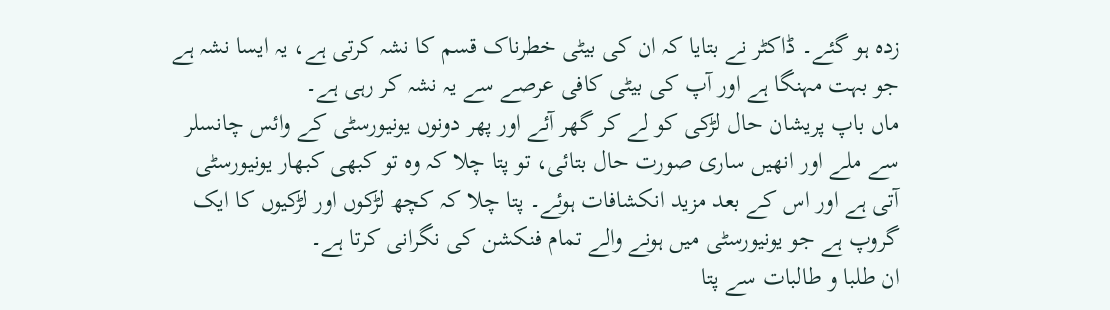زدہ ہو گئے۔ ڈاکٹر نے بتایا کہ ان کی بیٹی خطرناک قسم کا نشہ کرتی ہے، یہ ایسا نشہ ہے جو بہت مہنگا ہے اور آپ کی بیٹی کافی عرصے سے یہ نشہ کر رہی ہے۔
ماں باپ پریشان حال لڑکی کو لے کر گھر آئے اور پھر دونوں یونیورسٹی کے وائس چانسلر سے ملے اور انھیں ساری صورت حال بتائی، تو پتا چلا کہ وہ تو کبھی کبھار یونیورسٹی آتی ہے اور اس کے بعد مزید انکشافات ہوئے۔ پتا چلا کہ کچھ لڑکوں اور لڑکیوں کا ایک گروپ ہے جو یونیورسٹی میں ہونے والے تمام فنکشن کی نگرانی کرتا ہے۔
ان طلبا و طالبات سے پتا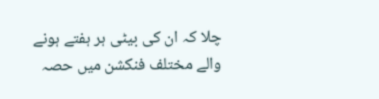چلا کہ ان کی بیٹی ہر ہفتے ہونے والے مختلف فنکشن میں حصہ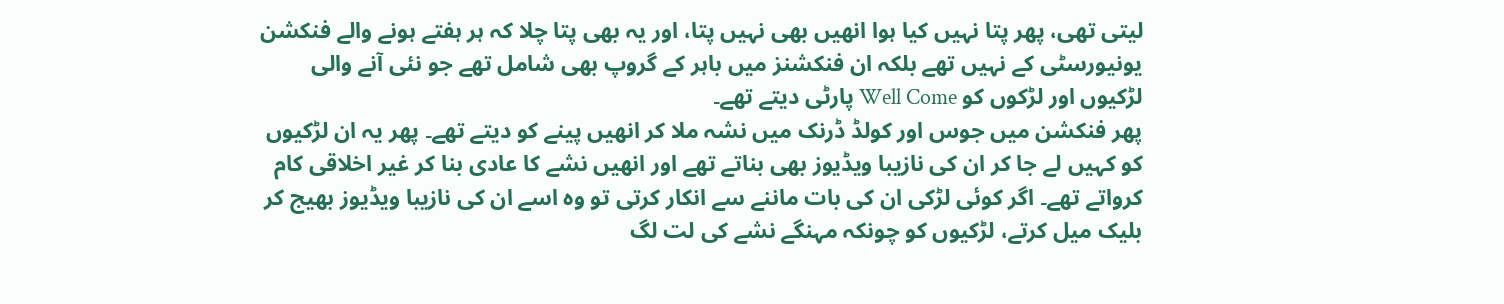لیتی تھی، پھر پتا نہیں کیا ہوا انھیں بھی نہیں پتا، اور یہ بھی پتا چلا کہ ہر ہفتے ہونے والے فنکشن یونیورسٹی کے نہیں تھے بلکہ ان فنکشنز میں باہر کے گروپ بھی شامل تھے جو نئی آنے والی لڑکیوں اور لڑکوں کو Well Come پارٹی دیتے تھے۔
پھر فنکشن میں جوس اور کولڈ ڈرنک میں نشہ ملا کر انھیں پینے کو دیتے تھے۔ پھر یہ ان لڑکیوں کو کہیں لے جا کر ان کی نازیبا ویڈیوز بھی بناتے تھے اور انھیں نشے کا عادی بنا کر غیر اخلاقی کام کرواتے تھے۔ اگر کوئی لڑکی ان کی بات ماننے سے انکار کرتی تو وہ اسے ان کی نازیبا ویڈیوز بھیج کر بلیک میل کرتے، لڑکیوں کو چونکہ مہنگے نشے کی لت لگ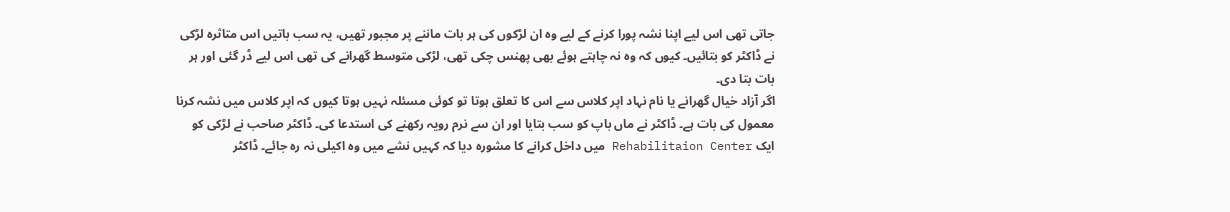جاتی تھی اس لیے اپنا نشہ پورا کرنے کے لیے وہ ان لڑکوں کی ہر بات ماننے پر مجبور تھیں، یہ سب باتیں اس متاثرہ لڑکی نے ڈاکٹر کو بتائیں۔ کیوں کہ وہ نہ چاہتے ہوئے بھی پھنس چکی تھی، لڑکی متوسط گھرانے کی تھی اس لیے ڈر گئی اور ہر بات بتا دی۔
اگر آزاد خیال گھرانے یا نام نہاد اپر کلاس سے اس کا تعلق ہوتا تو کوئی مسئلہ نہیں ہوتا کیوں کہ اپر کلاس میں نشہ کرنا معمول کی بات ہے۔ ڈاکٹر نے ماں باپ کو سب بتایا اور ان سے نرم رویہ رکھنے کی استدعا کی۔ ڈاکٹر صاحب نے لڑکی کو ایک Rehabilitaion Center میں داخل کرانے کا مشورہ دیا کہ کہیں نشے میں وہ اکیلی نہ رہ جائے۔ ڈاکٹر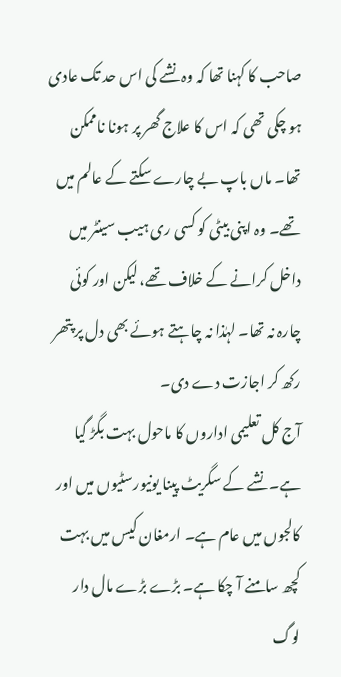صاحب کا کہنا تھا کہ وہ نشے کی اس حد تک عادی ہو چکی تھی کہ اس کا علاج گھر پر ہونا ناممکن تھا۔ ماں باپ بے چارے سکتے کے عالم میں تھے۔ وہ اپنی بیٹی کو کسی ری ہیب سینٹر میں داخل کرانے کے خلاف تھے، لیکن اور کوئی چارہ نہ تھا۔ لہٰذا نہ چاہتے ہوئے بھی دل پر پتھر رکھ کر اجازت دے دی۔
آج کل تعلیمی اداروں کا ماحول بہت بگڑ گیا ہے۔ نشے کے سگریٹ پینا یونیورسٹیوں میں اور کالجوں میں عام ہے۔ ارمغان کیس میں بہت کچھ سامنے آ چکا ہے۔ بڑے بڑے مال دار لوگ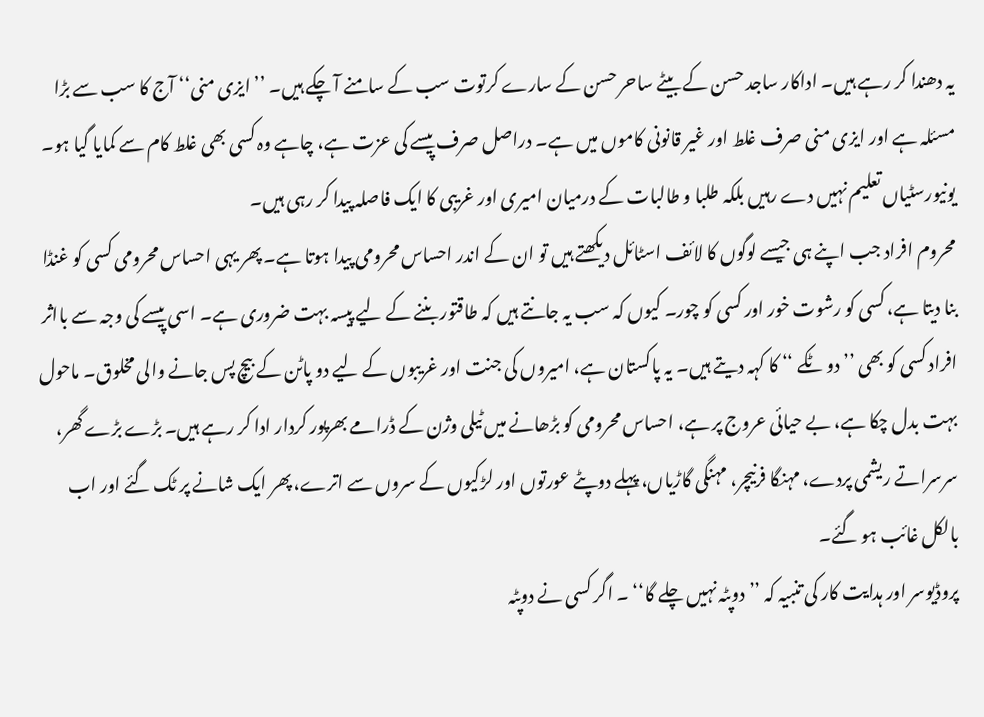یہ دھندا کر رہے ہیں۔ اداکار ساجد حسن کے بیٹے ساحر حسن کے سارے کرتوت سب کے سامنے آ چکے ہیں۔ ’’ایزی منی‘‘ آج کا سب سے بڑا مسئلہ ہے اور ایزی منی صرف غلط اور غیر قانونی کاموں میں ہے۔ دراصل صرف پیسے کی عزت ہے، چاہے وہ کسی بھی غلط کام سے کمایا گیا ہو۔ یونیورسٹیاں تعلیم نہیں دے رہیں بلکہ طلبا و طالبات کے درمیان امیری اور غریبی کا ایک فاصلہ پیدا کر رہی ہیں۔
محروم افراد جب اپنے ہی جیسے لوگوں کا لائف اسٹائل دیکھتے ہیں تو ان کے اندر احساس محرومی پیدا ہوتا ہے۔ پھر یہی احساس محرومی کسی کو غنڈا بنا دیتا ہے، کسی کو رشوت خور اور کسی کو چور۔ کیوں کہ سب یہ جانتے ہیں کہ طاقتور بننے کے لیے پیسہ بہت ضروری ہے۔ اسی پیسے کی وجہ سے بااثر افراد کسی کو بھی ’’ دو ٹکے ‘‘ کا کہہ دیتے ہیں۔ یہ پاکستان ہے، امیروں کی جنت اور غریبوں کے لیے دو پاٹن کے بیچ پس جانے والی مخلوق۔ ماحول بہت بدل چکا ہے، بے حیائی عروج پر ہے، احساس محرومی کو بڑھانے میں ٹیلی وژن کے ڈرامے بھرپور کردار ادا کر رہے ہیں۔ بڑے بڑے گھر، سرسراتے ریشمی پردے، مہنگا فرنیچر، مہنگی گاڑیاں، پہلے دوپٹے عورتوں اور لڑکیوں کے سروں سے اترے، پھر ایک شانے پر ٹک گئے اور اب بالکل غائب ہو گئے۔
پروڈیوسر اور ہدایت کار کی تنبیہ کہ ’’دوپٹہ نہیں چلے گا‘‘ ۔ اگر کسی نے دوپٹہ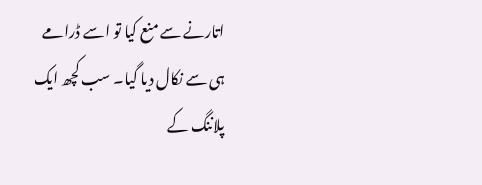اتارنے سے منع کیا تو اسے ڈرامے ہی سے نکال دیا گیا۔ سب کچھ ایک پلاننگ کے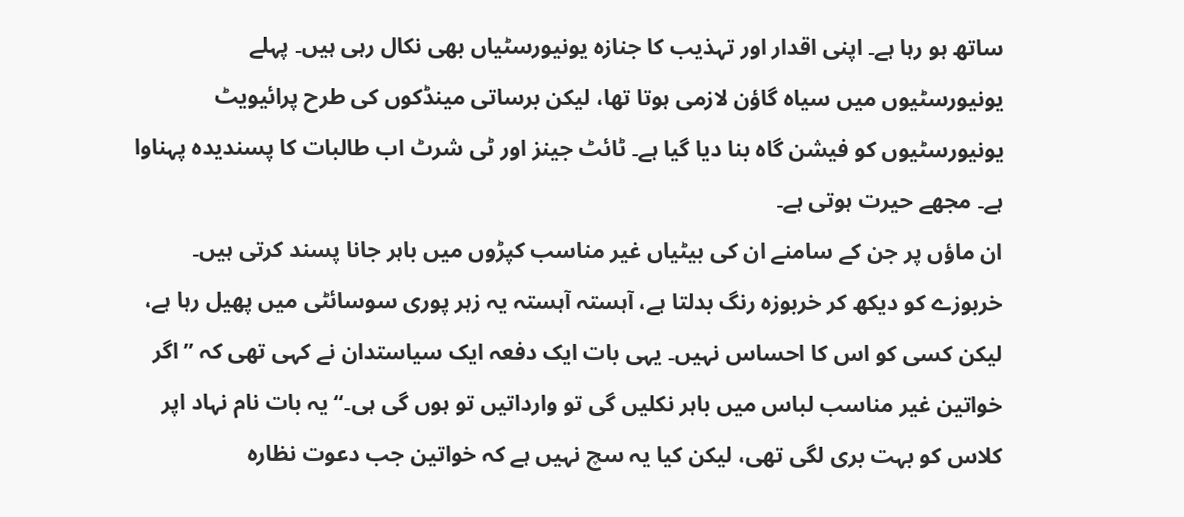ساتھ ہو رہا ہے۔ اپنی اقدار اور تہذیب کا جنازہ یونیورسٹیاں بھی نکال رہی ہیں۔ پہلے یونیورسٹیوں میں سیاہ گاؤن لازمی ہوتا تھا، لیکن برساتی مینڈکوں کی طرح پرائیویٹ یونیورسٹیوں کو فیشن گاہ بنا دیا گیا ہے۔ ٹائٹ جینز اور ٹی شرٹ اب طالبات کا پسندیدہ پہناوا ہے۔ مجھے حیرت ہوتی ہے۔
ان ماؤں پر جن کے سامنے ان کی بیٹیاں غیر مناسب کپڑوں میں باہر جانا پسند کرتی ہیں۔ خربوزے کو دیکھ کر خربوزہ رنگ بدلتا ہے، آہستہ آہستہ یہ زہر پوری سوسائٹی میں پھیل رہا ہے، لیکن کسی کو اس کا احساس نہیں۔ یہی بات ایک دفعہ ایک سیاستدان نے کہی تھی کہ ’’اگر خواتین غیر مناسب لباس میں باہر نکلیں گی تو وارداتیں تو ہوں گی ہی۔‘‘ یہ بات نام نہاد اپر کلاس کو بہت بری لگی تھی، لیکن کیا یہ سچ نہیں ہے کہ خواتین جب دعوت نظارہ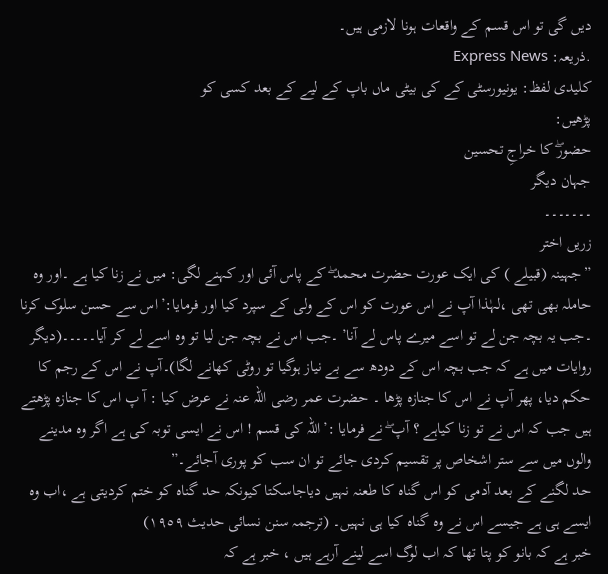دیں گی تو اس قسم کے واقعات ہونا لازمی ہیں۔
.ذریعہ: Express News
کلیدی لفظ: یونیورسٹی کے کی بیٹی ماں باپ کے لیے کے بعد کسی کو
پڑھیں:
حضورۖ کا خراجِ تحسین
جہان دیگر
۔۔۔۔۔۔۔
زریں اختر
”جہینہ (قبیلے ) کی ایک عورت حضرت محمد ۖ کے پاس آئی اور کہنے لگی: میں نے زنا کیا ہے ۔اور وہ حاملہ بھی تھی ،لہٰذا آپ نے اس عورت کو اس کے ولی کے سپرد کیا اور فرمایا:’اس سے حسن سلوک کرنا ۔جب یہ بچہ جن لے تو اسے میرے پاس لے آنا’ ۔جب اس نے بچہ جن لیا تو وہ اسے لے کر آیا۔۔۔۔۔(دیگر روایات میں ہے کہ جب بچہ اس کے دودھ سے بے نیاز ہوگیا تو روٹی کھانے لگا)۔آپ نے اس کے رجم کا حکم دیا، پھر آپ نے اس کا جنازہ پڑھا ۔ حضرت عمر رضی اللہ عنہ نے عرض کیا : آ پ اس کا جنازہ پڑھتے ہیں جب کہ اس نے تو زنا کیاہے ؟ آپ ۖ نے فرمایا :’اللہ کی قسم ! اس نے ایسی توبہ کی ہے اگر وہ مدینے والوں میں سے ستر اشخاص پر تقسیم کردی جائے تو ان سب کو پوری آجائے۔”
حد لگنے کے بعد آدمی کو اس گناہ کا طعنہ نہیں دیاجاسکتا کیونکہ حد گناہ کو ختم کردیتی ہے ،اب وہ ایسے ہی ہے جیسے اس نے وہ گناہ کیا ہی نہیں۔ (ترجمہ سنن نسائی حدیث ١٩٥٩)
خبر ہے کہ بانو کو پتا تھا کہ اب لوگ اسے لینے آرہے ہیں ، خبر ہے کہ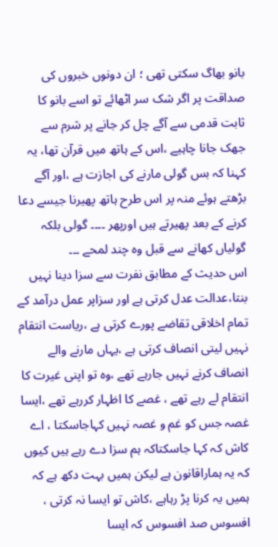بانو بھاگ سکتی تھی ؛ ان دونوں خبروں کی صداقت پر اگر شک سر اٹھائے تو اسے بانو کا ثابت قدمی سے آگے چل کر جانے پر شرم سے جھک جانا چاہیے ،اس کے ہاتھ میں قرآن تھا، یہ کہنا کہ بس گولی مارنے کی اجازت ہے ،اور آگے بڑھتے ہوئے منہ پر اس طرح ہاتھ پھیرنا جیسے دعا کرنے کے بعد پھیرتے ہیں اورپھر ۔۔۔۔ گولی بلکہ گولیاں کھانے سے قبل وہ چند لمحے ۔۔۔
اس حدیث کے مطابق نفرت سے سزا دینا نہیں بنتا،عدالت عدل کرتی ہے اور سزاپر عمل درآمد کے تمام اخلاقی تقاضے پورے کرتی ہے ،ریاست انتقام نہیں لیتی انصاف کرتی ہے ،یہاں مارنے والے انصاف کرنے نہیں جارہے تھے ،وہ تو اپنی غیرت کا انتقام لے رہے تھے ، غصے کا اظہار کررہے تھے ،ایسا غصہ جس کو غم و غصہ نہیں کہاجاسکتا ، اے کاش کہ کہا جاسکتاکہ ہم سزا دے رہے ہیں کیوں کہ یہ ہماراقانون ہے لیکن ہمیں بہت دکھ ہے کہ ہمیں یہ کرنا پڑ رہاہے ،کاش تو ایسا نہ کرتی ، افسوس صد افسوس کہ ایسا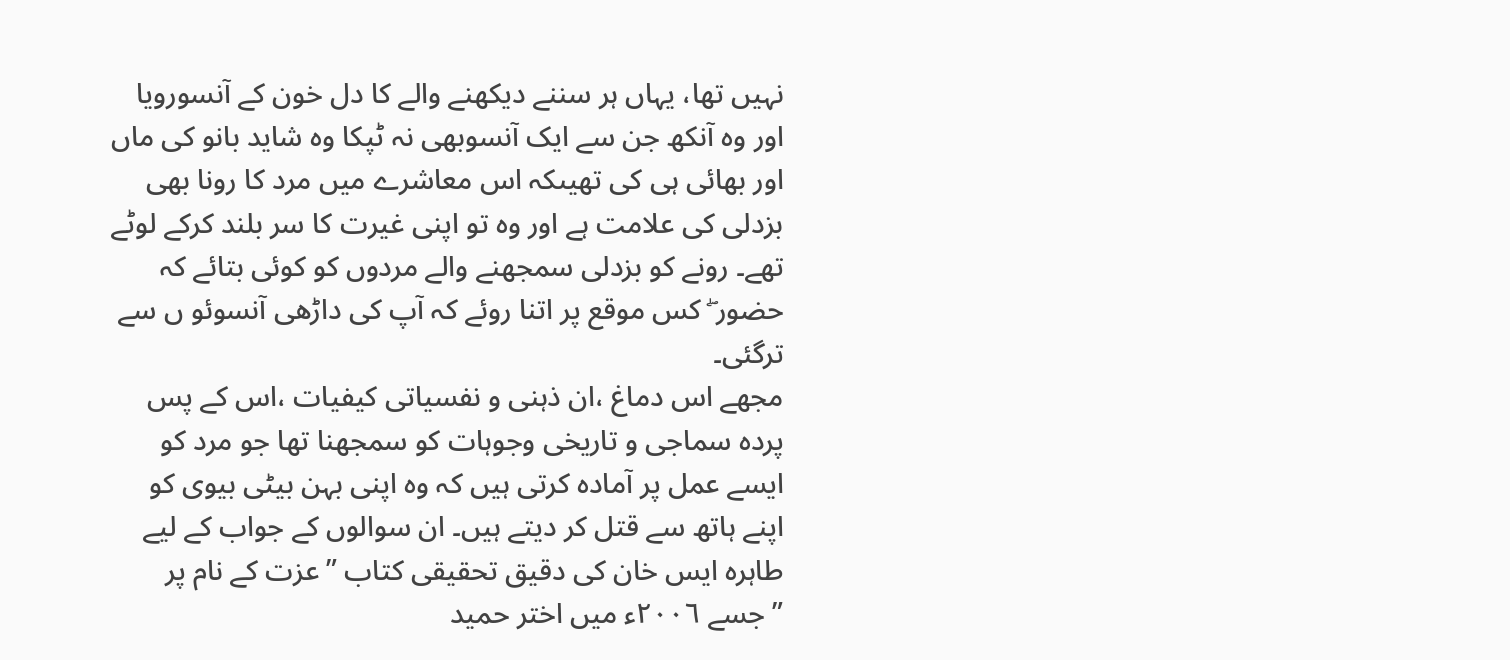نہیں تھا، یہاں ہر سننے دیکھنے والے کا دل خون کے آنسورویا اور وہ آنکھ جن سے ایک آنسوبھی نہ ٹپکا وہ شاید بانو کی ماں اور بھائی ہی کی تھیںکہ اس معاشرے میں مرد کا رونا بھی بزدلی کی علامت ہے اور وہ تو اپنی غیرت کا سر بلند کرکے لوٹے تھے۔ رونے کو بزدلی سمجھنے والے مردوں کو کوئی بتائے کہ حضور ۖ کس موقع پر اتنا روئے کہ آپ کی داڑھی آنسوئو ں سے ترگئی۔
مجھے اس دماغ ،ان ذہنی و نفسیاتی کیفیات ،اس کے پس پردہ سماجی و تاریخی وجوہات کو سمجھنا تھا جو مرد کو ایسے عمل پر آمادہ کرتی ہیں کہ وہ اپنی بہن بیٹی بیوی کو اپنے ہاتھ سے قتل کر دیتے ہیں۔ ان سوالوں کے جواب کے لیے طاہرہ ایس خان کی دقیق تحقیقی کتاب ”عزت کے نام پر ”جسے ٢٠٠٦ء میں اختر حمید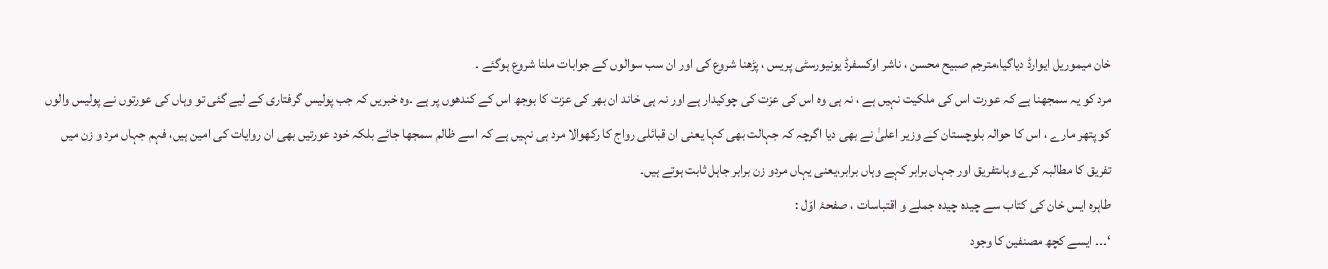خان میموریل ایوارڈ دیاگیا،مترجم صبیح محسن ، ناشر اوکسفرڈ یونیورسٹی پریس ، پڑھنا شروع کی اور ان سب سوالوں کے جوابات ملنا شروع ہوگئے ۔
مرد کو یہ سمجھنا ہے کہ عورت اس کی ملکیت نہیں ہے ، نہ ہی وہ اس کی عزت کی چوکیدار ہے اور نہ ہی خاند ان بھر کی عزت کا بوجھ اس کے کندھوں پر ہے ۔وہ خبریں کہ جب پولیس گرفتاری کے لیے گئی تو وہاں کی عورتوں نے پولیس والوں کو پتھر مارے ، اس کا حوالہ بلوچستان کے وزیر اعلیٰ نے بھی دیا اگرچہ کہ جہالت بھی کہا یعنی ان قبائلی رواج کا رکھوالا مرد ہی نہیں ہے کہ اسے ظالم سمجھا جائے بلکہ خود عورتیں بھی ان روایات کی امین ہیں، فہم جہاں مرد و زن میں تفریق کا مطالبہ کرے وہاںتفریق اور جہاں برابر کہے وہاں برابر،یعنی یہاں مردو زن برابر جاہل ثابت ہوتے ہیں۔
طاہرہ ایس خان کی کتاب سے چیدہ چیدہ جملے و اقتباسات ، صفحۂ اوّل :
‘۔۔۔ ایسے کچھ مصنفین کا وجود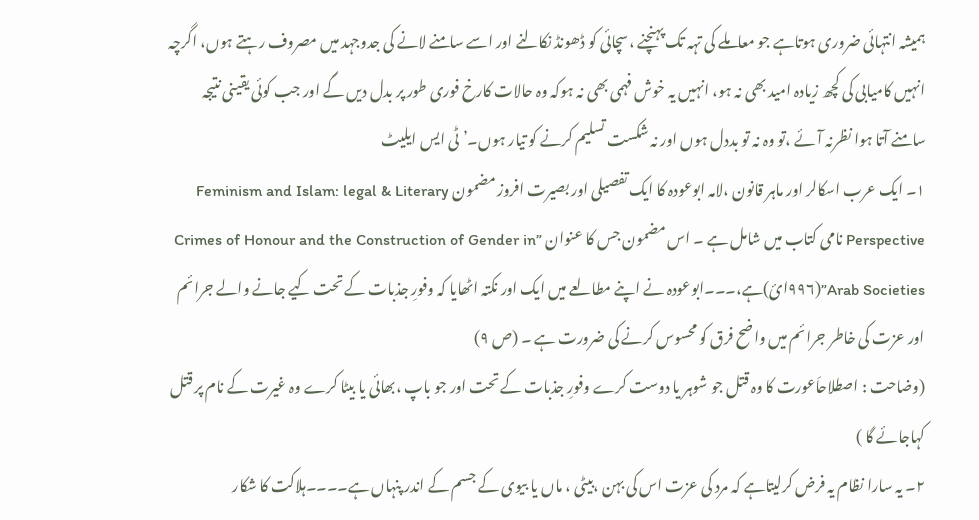ہمیشہ انتہائی ضروری ہوتاہے جو معاملے کی تہہ تک پہنچنے ،سچائی کو ڈھونڈ نکالنے اور اسے سامنے لانے کی جدوجہد میں مصروف رہتے ہوں، اگرچہ انہیں کامیابی کی کچھ زیادہ امید بھی نہ ہو، انہیں یہ خوش فہمی بھی نہ ہوکہ وہ حالات کارخ فوری طور پر بدل دیں گے اور جب کوئی یقینی نتیجہ سامنے آتا ہوا نظرنہ آئے ،تو وہ نہ تو بددل ہوں اور نہ شکست تسلیم کرنے کو تیار ہوں۔’ ٹی ایس ایلیٹ
١۔ ایک عرب اسکالر اور ماہر قانون ،لامہ ابوعودہ کا ایک تفصیلی اور بصیرت افروز مضمون Feminism and Islam: legal & Literary Perspective نامی کتاب میں شامل ہے ۔ اس مضمون جس کا عنوان ”Crimes of Honour and the Construction of Gender in Arab Societies”(٩٩٦ائ)ہے،۔۔۔ابوعودہ نے اپنے مطالعے میں ایک اور نکتہ اٹھایا کہ وفورِ جذبات کے تحت کیے جانے والے جرائم اور عزت کی خاطر جرائم میں واضح فرق کو محسوس کرنے کی ضرورت ہے ۔ (ص ٩)
(وضاحت : اصطلاحاَعورت کا وہ قتل جو شوہر یا دوست کرے وفورِ جذبات کے تحت اور جو باپ ،بھائی یا بیٹا کرے وہ غیرت کے نام پر قتل کہاجائے گا )
٢۔ یہ سارا نظام یہ فرض کرلیتاہے کہ مرد کی عزت اس کی بہن ،بیٹی ، ماں یا بیوی کے جسم کے اندر پنہاں ہے۔۔۔۔ہلاکت کا شکار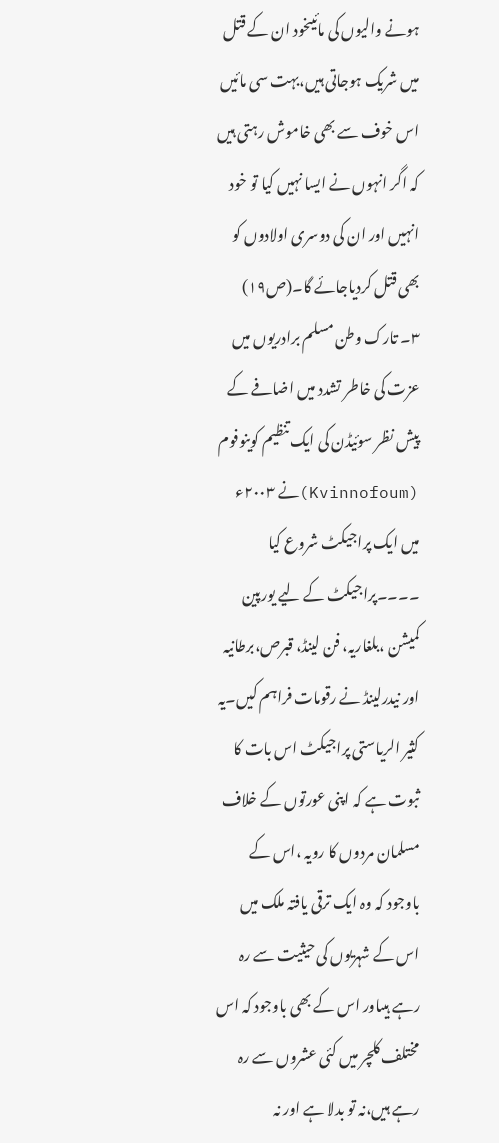ہونے والیوں کی مائیںخود ان کے قتل میں شریک ہوجاتی ہیں،بہت سی مائیں اس خوف سے بھی خاموش رہتی ہیں کہ اگر انہوں نے ایسا نہیں کیا تو خود انہیں اور ان کی دوسری اولادوں کو بھی قتل کردیاجائے گا۔(ص١٩)
٣۔ تارک وطن مسلم برادریوں میں عزت کی خاطر تشدد میں اضافے کے پیش نظر سوئیڈن کی ایک تنظیم کوینوفوم (Kvinnofoum)نے ٢٠٠٣ء میں ایک پراجیکٹ شروع کیا ۔۔۔۔پراجیکٹ کے لیے یورپین کمیشن ،بلغاریہ، فن لینڈ، قبرص،برطانیہ اور نیدرلینڈ نے رقومات فراہم کیں۔یہ کثیر الریاستی پراجیکٹ اس بات کا ثبوت ہے کہ اپنی عورتوں کے خلاف مسلمان مردوں کا رویہ ،اس کے باوجود کہ وہ ایک ترقی یافتہ ملک میں اس کے شہریوں کی حیثیت سے رہ رہے ہیںاور اس کے بھی باوجود کہ اس مختلف کلچر میں کئی عشروں سے رہ رہے ہیں،نہ تو بدلا ہے اور نہ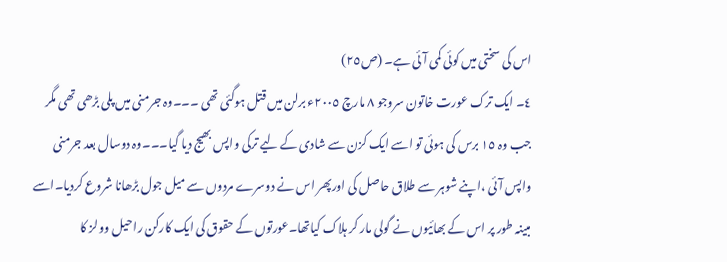اس کی سختی میں کوئی کمی آئی ہے۔ (ص٢٥)
٤۔ ایک ترک عورت خاتون سروجو ٨ مارچ ٢٠٠٥ء برلن میں قتل ہوگئی تھی ۔۔۔وہ جرمنی میں پلی بڑھی تھی مگر جب وہ ١٥ برس کی ہوئی تو اسے ایک کزن سے شادی کے لیے ترکی واپس بھیج دیا گیا۔۔۔وہ دوسال بعد جرمنی واپس آئی ،اپنے شوہر سے طلاق حاصل کی اورپھر اس نے دوسرے مردوں سے میل جول بڑھانا شروع کردیا۔اسے مبینہ طور پر اس کے بھائیوں نے گولی مار کر ہلاک کیاتھا۔عورتوں کے حقوق کی ایک کارکن راحیل وولز کا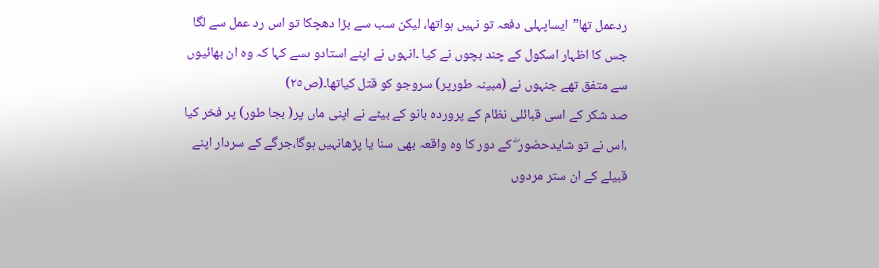ردعمل تھا”ایساپہلی دفعہ تو نہیں ہواتھا، لیکن سب سے بڑا دھچکا تو اس رد عمل سے لگا جس کا اظہار اسکول کے چند بچوں نے کیا ۔انہوں نے اپنے استادو ںسے کہا کہ وہ ان بھائیوں سے متفق تھے جنہوں نے (مبینہ طورپر) سروجو کو قتل کیاتھا۔(ص٢٥)
صد شکر کے اسی قبائلی نظام کے پروردہ بانو کے بیٹے نے اپنی ماں پر( بجا طور) پر فخر کیا ،اس نے تو شایدحضور ۖ کے دور کا وہ واقعہ بھی سنا یا پڑھانہیں ہوگا،جرگے کے سردار اپنے قبیلے کے ان ستر مردوں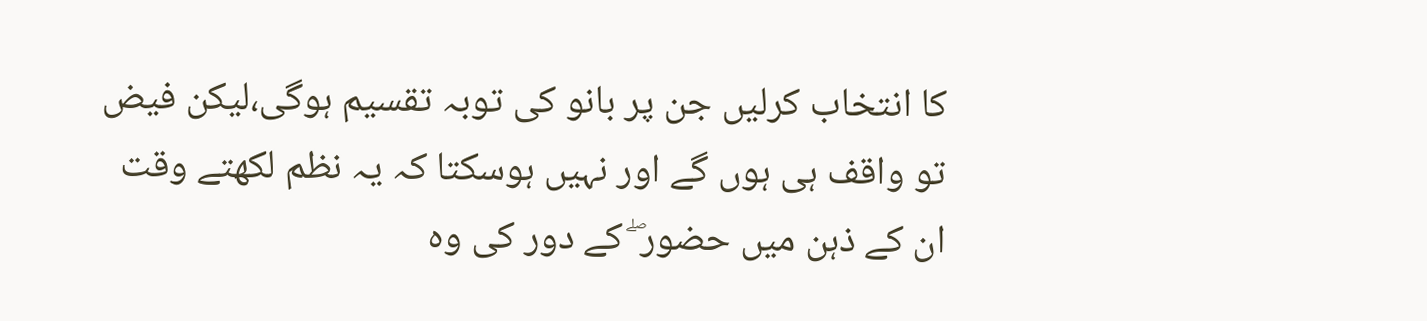کا انتخاب کرلیں جن پر بانو کی توبہ تقسیم ہوگی،لیکن فیض تو واقف ہی ہوں گے اور نہیں ہوسکتا کہ یہ نظم لکھتے وقت ان کے ذہن میں حضور ۖ کے دور کی وہ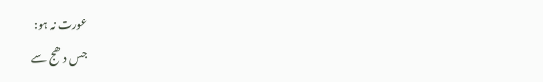عورت نہ ہو:
جس دھج سے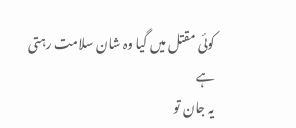کوئی مقتل میں گیا وہ شان سلامت رہتی ہے
یہ جان تو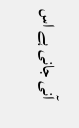آنی جانی ہے اس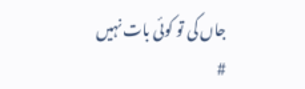جاں کی تو کوئی بات نہیں
#